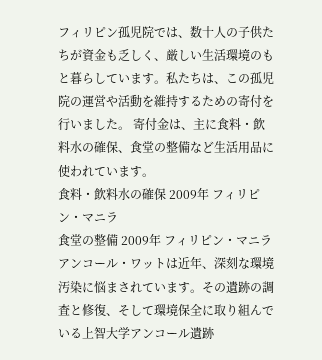フィリピン孤児院では、数十人の子供たちが資金も乏しく、厳しい生活環境のもと暮らしています。私たちは、この孤児院の運営や活動を維持するための寄付を行いました。 寄付金は、主に食料・飲料水の確保、食堂の整備など生活用品に使われています。
食料・飲料水の確保 2009年 フィリピン・マニラ
食堂の整備 2009年 フィリピン・マニラ
アンコール・ワットは近年、深刻な環境汚染に悩まされています。その遺跡の調査と修復、そして環境保全に取り組んでいる上智大学アンコール遺跡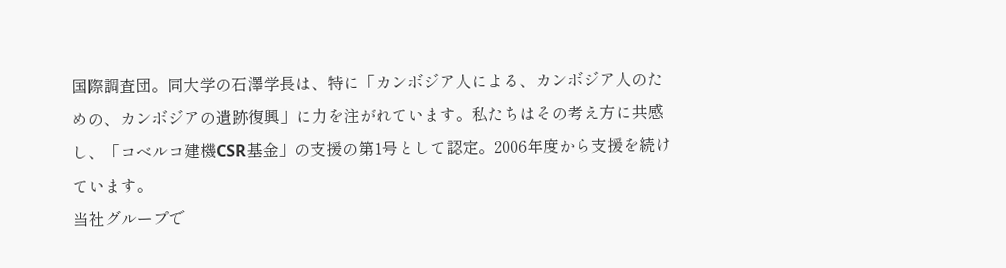国際調査団。同大学の石澤学長は、特に「カンボジア人による、カンボジア人のための、カンボジアの遺跡復興」に力を注がれています。私たちはその考え方に共感し、「コベルコ建機CSR基金」の支援の第1号として認定。2006年度から支援を続けています。
当社グループで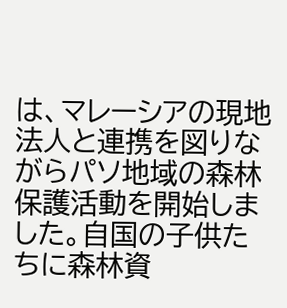は、マレーシアの現地法人と連携を図りながらパソ地域の森林保護活動を開始しました。自国の子供たちに森林資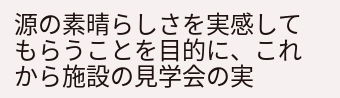源の素晴らしさを実感してもらうことを目的に、これから施設の見学会の実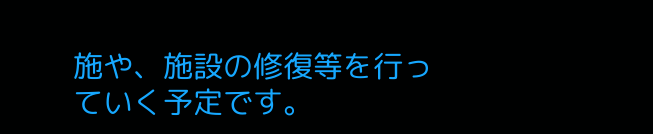施や、施設の修復等を行っていく予定です。